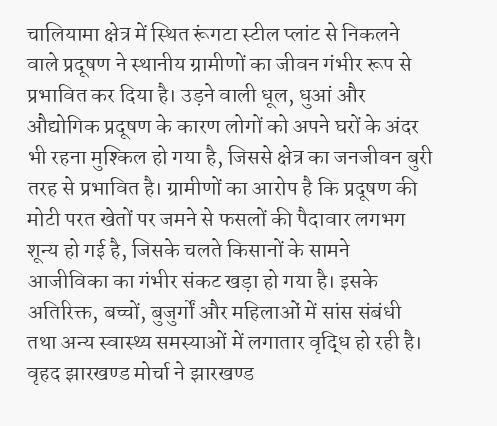चालियामा क्षेत्र में स्थित रूंगटा स्टील प्लांट से निकलने वाले प्रदूषण ने स्थानीय ग्रामीणों का जीवन गंभीर रूप से प्रभावित कर दिया है। उड़ने वाली धूल, धुआं और औद्योगिक प्रदूषण के कारण लोगों को अपने घरों के अंदर भी रहना मुश्किल हो गया है, जिससे क्षेत्र का जनजीवन बुरी तरह से प्रभावित है। ग्रामीणों का आरोप है कि प्रदूषण की मोटी परत खेतों पर जमने से फसलों की पैदावार लगभग शून्य हो गई है, जिसके चलते किसानों के सामने आजीविका का गंभीर संकट खड़ा हो गया है। इसके अतिरिक्त, बच्चों, बुजुर्गों और महिलाओं में सांस संबंधी तथा अन्य स्वास्थ्य समस्याओं में लगातार वृद्धि हो रही है। वृहद झारखण्ड मोर्चा ने झारखण्ड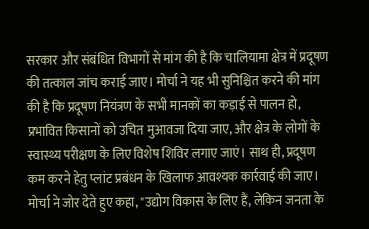सरकार और संबंधित विभागों से मांग की है कि चालियामा क्षेत्र में प्रदूषण की तत्काल जांच कराई जाए। मोर्चा ने यह भी सुनिश्चित करने की मांग की है कि प्रदूषण नियंत्रण के सभी मानकों का कड़ाई से पालन हो, प्रभावित किसानों को उचित मुआवजा दिया जाए, और क्षेत्र के लोगों के स्वास्थ्य परीक्षण के लिए विशेष शिविर लगाए जाएं। साथ ही, प्रदूषण कम करने हेतु प्लांट प्रबंधन के खिलाफ आवश्यक कार्रवाई की जाए। मोर्चा ने जोर देते हुए कहा, "उद्योग विकास के लिए हैं, लेकिन जनता के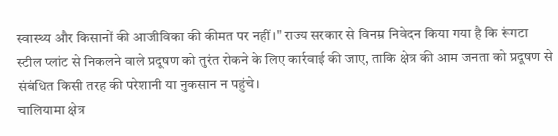स्वास्थ्य और किसानों की आजीविका की कीमत पर नहीं।" राज्य सरकार से विनम्र निवेदन किया गया है कि रूंगटा स्टील प्लांट से निकलने वाले प्रदूषण को तुरंत रोकने के लिए कार्रवाई की जाए, ताकि क्षेत्र की आम जनता को प्रदूषण से संबंधित किसी तरह की परेशानी या नुकसान न पहुंचे।
चालियामा क्षेत्र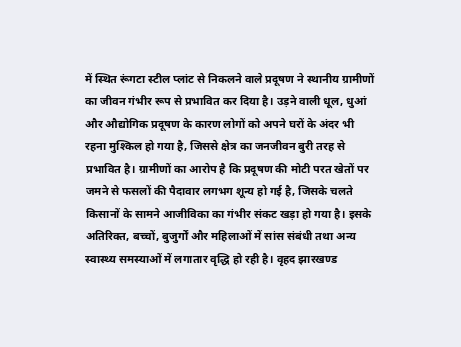में स्थित रूंगटा स्टील प्लांट से निकलने वाले प्रदूषण ने स्थानीय ग्रामीणों का जीवन गंभीर रूप से प्रभावित कर दिया है। उड़ने वाली धूल, धुआं और औद्योगिक प्रदूषण के कारण लोगों को अपने घरों के अंदर भी रहना मुश्किल हो गया है, जिससे क्षेत्र का जनजीवन बुरी तरह से प्रभावित है। ग्रामीणों का आरोप है कि प्रदूषण की मोटी परत खेतों पर जमने से फसलों की पैदावार लगभग शून्य हो गई है, जिसके चलते किसानों के सामने आजीविका का गंभीर संकट खड़ा हो गया है। इसके अतिरिक्त, बच्चों, बुजुर्गों और महिलाओं में सांस संबंधी तथा अन्य स्वास्थ्य समस्याओं में लगातार वृद्धि हो रही है। वृहद झारखण्ड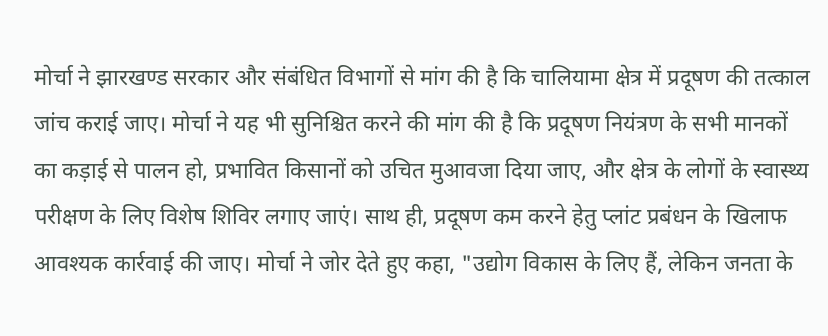मोर्चा ने झारखण्ड सरकार और संबंधित विभागों से मांग की है कि चालियामा क्षेत्र में प्रदूषण की तत्काल जांच कराई जाए। मोर्चा ने यह भी सुनिश्चित करने की मांग की है कि प्रदूषण नियंत्रण के सभी मानकों का कड़ाई से पालन हो, प्रभावित किसानों को उचित मुआवजा दिया जाए, और क्षेत्र के लोगों के स्वास्थ्य परीक्षण के लिए विशेष शिविर लगाए जाएं। साथ ही, प्रदूषण कम करने हेतु प्लांट प्रबंधन के खिलाफ आवश्यक कार्रवाई की जाए। मोर्चा ने जोर देते हुए कहा, "उद्योग विकास के लिए हैं, लेकिन जनता के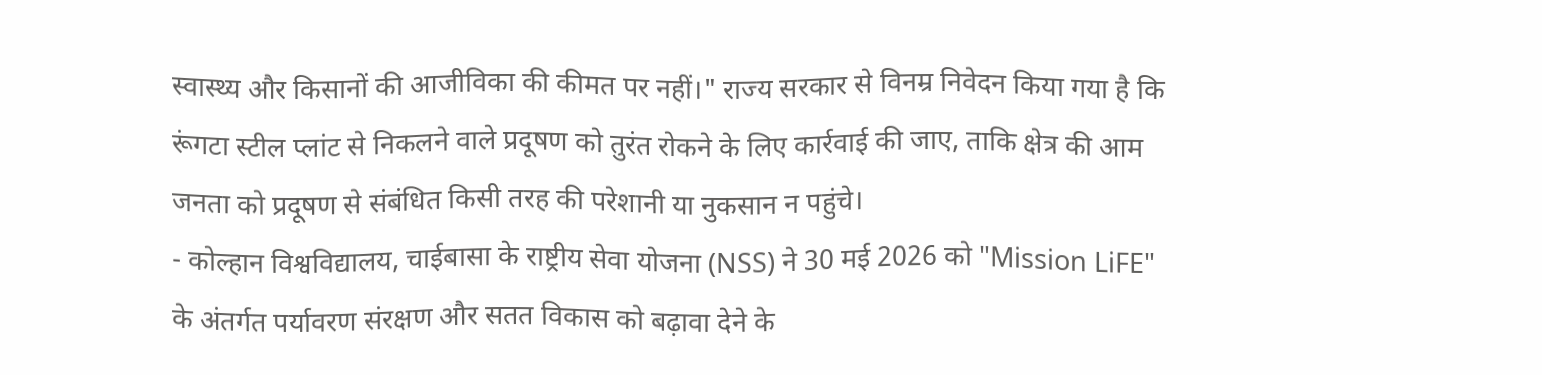स्वास्थ्य और किसानों की आजीविका की कीमत पर नहीं।" राज्य सरकार से विनम्र निवेदन किया गया है कि रूंगटा स्टील प्लांट से निकलने वाले प्रदूषण को तुरंत रोकने के लिए कार्रवाई की जाए, ताकि क्षेत्र की आम जनता को प्रदूषण से संबंधित किसी तरह की परेशानी या नुकसान न पहुंचे।
- कोल्हान विश्वविद्यालय, चाईबासा के राष्ट्रीय सेवा योजना (NSS) ने 30 मई 2026 को "Mission LiFE" के अंतर्गत पर्यावरण संरक्षण और सतत विकास को बढ़ावा देने के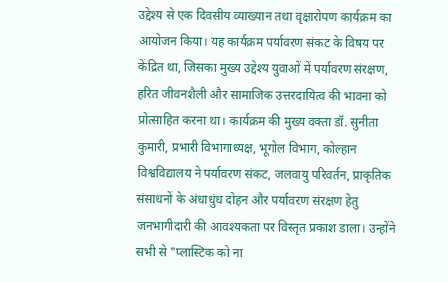उद्देश्य से एक दिवसीय व्याख्यान तथा वृक्षारोपण कार्यक्रम का आयोजन किया। यह कार्यक्रम पर्यावरण संकट के विषय पर केंद्रित था, जिसका मुख्य उद्देश्य युवाओं में पर्यावरण संरक्षण, हरित जीवनशैली और सामाजिक उत्तरदायित्व की भावना को प्रोत्साहित करना था। कार्यक्रम की मुख्य वक्ता डॉ. सुनीता कुमारी, प्रभारी विभागाध्यक्ष, भूगोल विभाग, कोल्हान विश्वविद्यालय ने पर्यावरण संकट, जलवायु परिवर्तन, प्राकृतिक संसाधनों के अंधाधुंध दोहन और पर्यावरण संरक्षण हेतु जनभागीदारी की आवश्यकता पर विस्तृत प्रकाश डाला। उन्होंने सभी से "प्लास्टिक को ना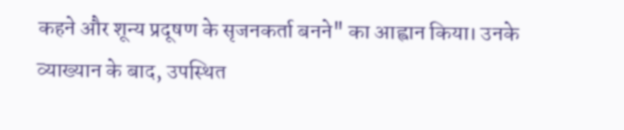कहने और शून्य प्रदूषण के सृजनकर्ता बनने" का आह्वान किया। उनके व्याख्यान के बाद, उपस्थित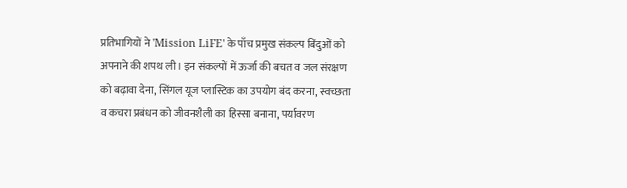प्रतिभागियों ने 'Mission LiFE' के पाँच प्रमुख संकल्प बिंदुओं को अपनाने की शपथ ली। इन संकल्पों में ऊर्जा की बचत व जल संरक्षण को बढ़ावा देना, सिंगल यूज प्लास्टिक का उपयोग बंद करना, स्वच्छता व कचरा प्रबंधन को जीवनशैली का हिस्सा बनाना, पर्यावरण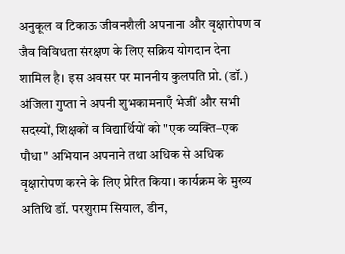अनुकूल व टिकाऊ जीवनशैली अपनाना और वृक्षारोपण व जैव विविधता संरक्षण के लिए सक्रिय योगदान देना शामिल है। इस अवसर पर माननीय कुलपति प्रो. (डॉ.) अंजिला गुप्ता ने अपनी शुभकामनाएँ भेजीं और सभी सदस्यों, शिक्षकों व विद्यार्थियों को "एक व्यक्ति–एक पौधा" अभियान अपनाने तथा अधिक से अधिक वृक्षारोपण करने के लिए प्रेरित किया। कार्यक्रम के मुख्य अतिथि डॉ. परशुराम सियाल, डीन,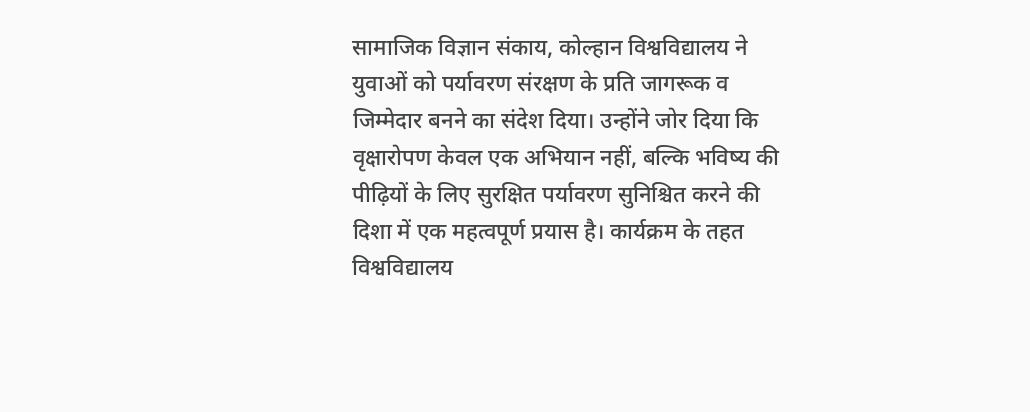सामाजिक विज्ञान संकाय, कोल्हान विश्वविद्यालय ने युवाओं को पर्यावरण संरक्षण के प्रति जागरूक व जिम्मेदार बनने का संदेश दिया। उन्होंने जोर दिया कि वृक्षारोपण केवल एक अभियान नहीं, बल्कि भविष्य की पीढ़ियों के लिए सुरक्षित पर्यावरण सुनिश्चित करने की दिशा में एक महत्वपूर्ण प्रयास है। कार्यक्रम के तहत विश्वविद्यालय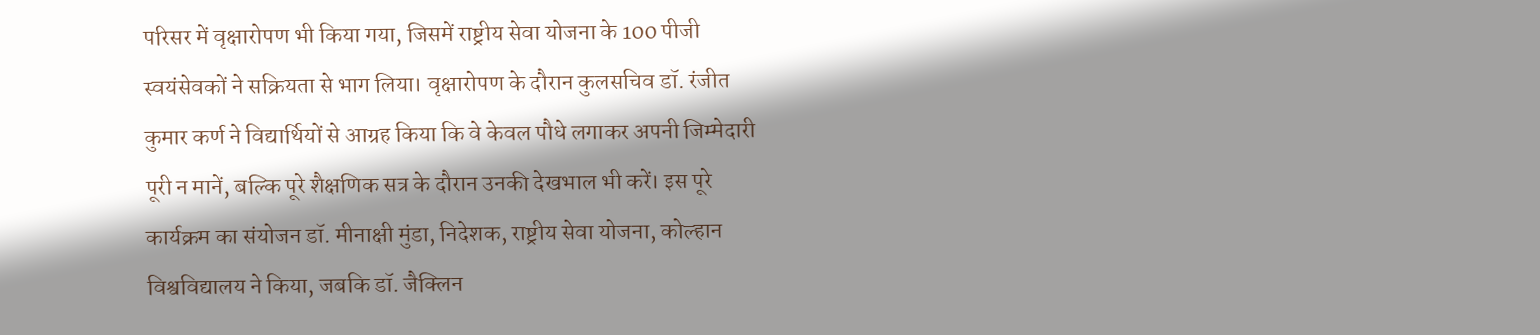परिसर में वृक्षारोपण भी किया गया, जिसमें राष्ट्रीय सेवा योजना के 100 पीजी स्वयंसेवकों ने सक्रियता से भाग लिया। वृक्षारोपण के दौरान कुलसचिव डॉ. रंजीत कुमार कर्ण ने विद्यार्थियों से आग्रह किया कि वे केवल पौधे लगाकर अपनी जिम्मेदारी पूरी न मानें, बल्कि पूरे शैक्षणिक सत्र के दौरान उनकी देखभाल भी करें। इस पूरे कार्यक्रम का संयोजन डॉ. मीनाक्षी मुंडा, निदेशक, राष्ट्रीय सेवा योजना, कोल्हान विश्वविद्यालय ने किया, जबकि डॉ. जैक्लिन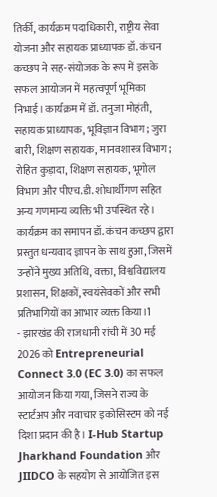तिर्की, कार्यक्रम पदाधिकारी, राष्ट्रीय सेवा योजना और सहायक प्राध्यापक डॉ. कंचन कच्छप ने सह-संयोजक के रूप में इसके सफल आयोजन में महत्वपूर्ण भूमिका निभाई। कार्यक्रम में डॉ. तनुजा मोहंती, सहायक प्राध्यापक, भूविज्ञान विभाग; जुरा बारी, शिक्षण सहायक, मानवशास्त्र विभाग; रोहित कुड़ादा, शिक्षण सहायक, भूगोल विभाग और पीएच.डी. शोधार्थीगण सहित अन्य गणमान्य व्यक्ति भी उपस्थित रहे। कार्यक्रम का समापन डॉ. कंचन कच्छप द्वारा प्रस्तुत धन्यवाद ज्ञापन के साथ हुआ, जिसमें उन्होंने मुख्य अतिथि, वक्ता, विश्वविद्यालय प्रशासन, शिक्षकों, स्वयंसेवकों और सभी प्रतिभागियों का आभार व्यक्त किया।1
- झारखंड की राजधानी रांची में 30 मई 2026 को Entrepreneurial Connect 3.0 (EC 3.0) का सफल आयोजन किया गया, जिसने राज्य के स्टार्टअप और नवाचार इकोसिस्टम को नई दिशा प्रदान की है। I-Hub Startup Jharkhand Foundation और JIIDCO के सहयोग से आयोजित इस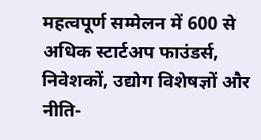महत्वपूर्ण सम्मेलन में 600 से अधिक स्टार्टअप फाउंडर्स, निवेशकों, उद्योग विशेषज्ञों और नीति-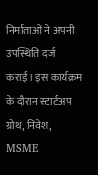निर्माताओं ने अपनी उपस्थिति दर्ज कराई। इस कार्यक्रम के दौरान स्टार्टअप ग्रोथ, निवेश, MSME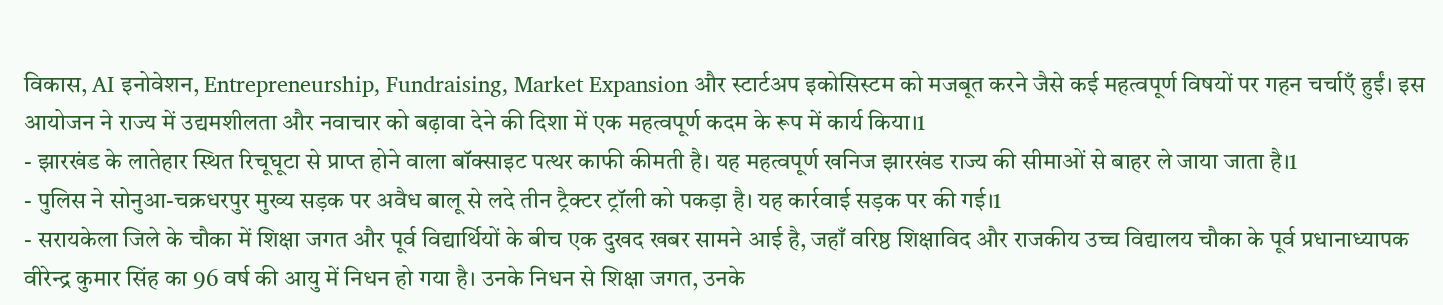विकास, AI इनोवेशन, Entrepreneurship, Fundraising, Market Expansion और स्टार्टअप इकोसिस्टम को मजबूत करने जैसे कई महत्वपूर्ण विषयों पर गहन चर्चाएँ हुईं। इस आयोजन ने राज्य में उद्यमशीलता और नवाचार को बढ़ावा देने की दिशा में एक महत्वपूर्ण कदम के रूप में कार्य किया।1
- झारखंड के लातेहार स्थित रिचूघूटा से प्राप्त होने वाला बॉक्साइट पत्थर काफी कीमती है। यह महत्वपूर्ण खनिज झारखंड राज्य की सीमाओं से बाहर ले जाया जाता है।1
- पुलिस ने सोनुआ-चक्रधरपुर मुख्य सड़क पर अवैध बालू से लदे तीन ट्रैक्टर ट्रॉली को पकड़ा है। यह कार्रवाई सड़क पर की गई।1
- सरायकेला जिले के चौका में शिक्षा जगत और पूर्व विद्यार्थियों के बीच एक दुखद खबर सामने आई है, जहाँ वरिष्ठ शिक्षाविद और राजकीय उच्च विद्यालय चौका के पूर्व प्रधानाध्यापक वीरेन्द्र कुमार सिंह का 96 वर्ष की आयु में निधन हो गया है। उनके निधन से शिक्षा जगत, उनके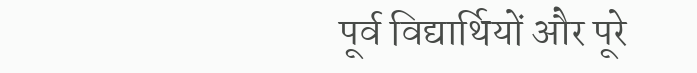पूर्व विद्यार्थियों और पूरे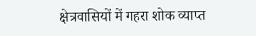क्षेत्रवासियों में गहरा शोक व्याप्त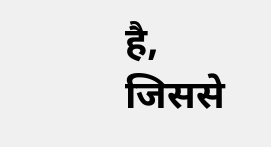है, जिससे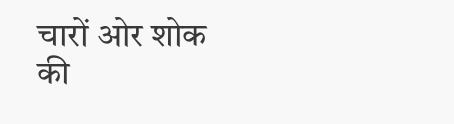चारों ओर शोक की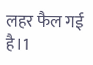लहर फैल गई है।1